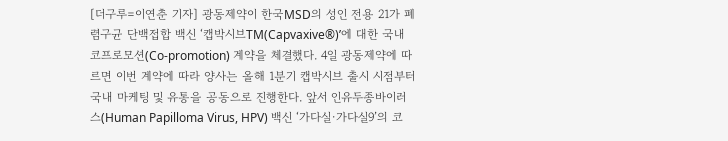[더구루=이연춘 기자] 광동제약이 한국MSD의 성인 전용 21가 폐렴구균 단백접합 백신 ‘캡박시브TM(Capvaxive®)’에 대한 국내 코프로모션(Co-promotion) 계약을 체결했다. 4일 광동제약에 따르면 이번 계약에 따라 양사는 올해 1분기 캡박시브 출시 시점부터 국내 마케팅 및 유통을 공동으로 진행한다. 앞서 인유두종바이러스(Human Papilloma Virus, HPV) 백신 ‘가다실·가다실9’의 코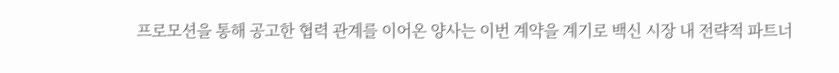프로모션을 통해 공고한 협력 관계를 이어온 양사는 이번 계약을 계기로 백신 시장 내 전략적 파트너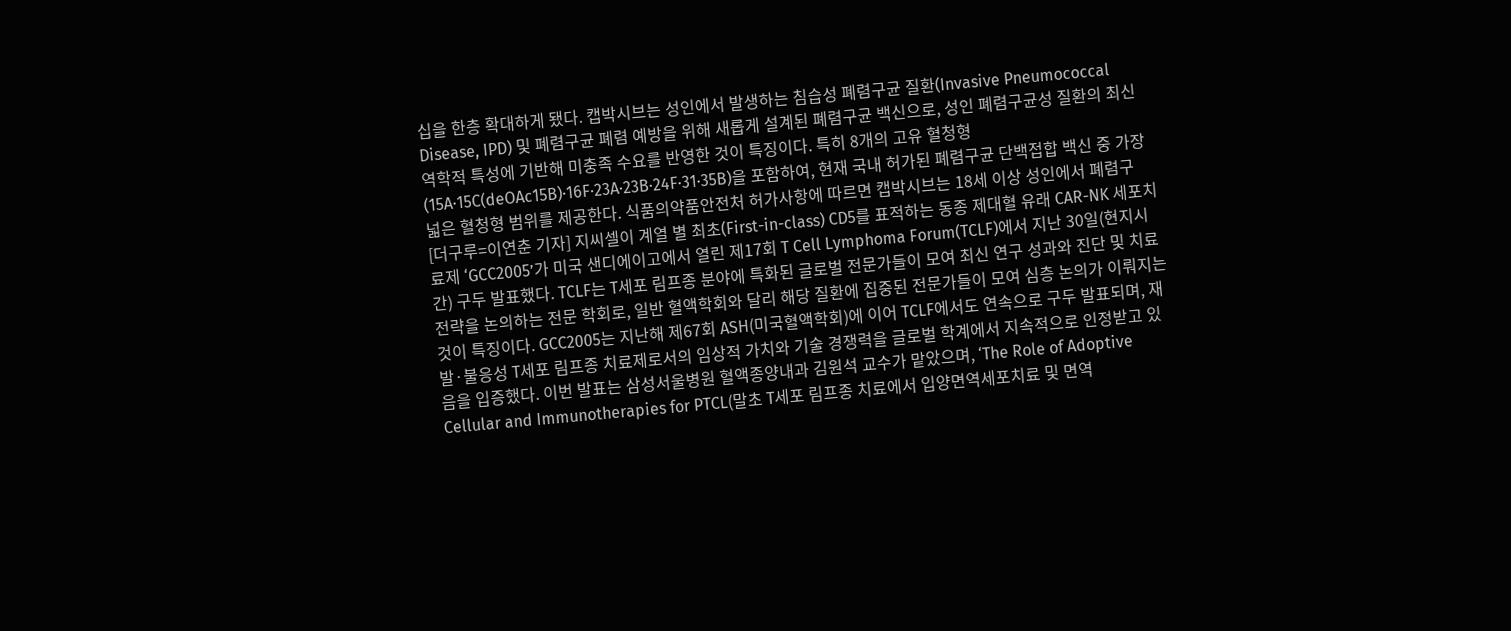십을 한층 확대하게 됐다. 캡박시브는 성인에서 발생하는 침습성 폐렴구균 질환(Invasive Pneumococcal Disease, IPD) 및 폐렴구균 폐렴 예방을 위해 새롭게 설계된 폐렴구균 백신으로, 성인 폐렴구균성 질환의 최신 역학적 특성에 기반해 미충족 수요를 반영한 것이 특징이다. 특히 8개의 고유 혈청형(15A·15C(deOAc15B)·16F·23A·23B·24F·31·35B)을 포함하여, 현재 국내 허가된 폐렴구균 단백접합 백신 중 가장 넓은 혈청형 범위를 제공한다. 식품의약품안전처 허가사항에 따르면 캡박시브는 18세 이상 성인에서 폐렴구
[더구루=이연춘 기자] 지씨셀이 계열 별 최초(First-in-class) CD5를 표적하는 동종 제대혈 유래 CAR-NK 세포치료제 ‘GCC2005’가 미국 샌디에이고에서 열린 제17회 T Cell Lymphoma Forum(TCLF)에서 지난 30일(현지시간) 구두 발표했다. TCLF는 T세포 림프종 분야에 특화된 글로벌 전문가들이 모여 최신 연구 성과와 진단 및 치료 전략을 논의하는 전문 학회로, 일반 혈액학회와 달리 해당 질환에 집중된 전문가들이 모여 심층 논의가 이뤄지는 것이 특징이다. GCC2005는 지난해 제67회 ASH(미국혈액학회)에 이어 TCLF에서도 연속으로 구두 발표되며, 재발·불응성 T세포 림프종 치료제로서의 임상적 가치와 기술 경쟁력을 글로벌 학계에서 지속적으로 인정받고 있음을 입증했다. 이번 발표는 삼성서울병원 혈액종양내과 김원석 교수가 맡았으며, ‘The Role of Adoptive Cellular and Immunotherapies for PTCL(말초 T세포 림프종 치료에서 입양면역세포치료 및 면역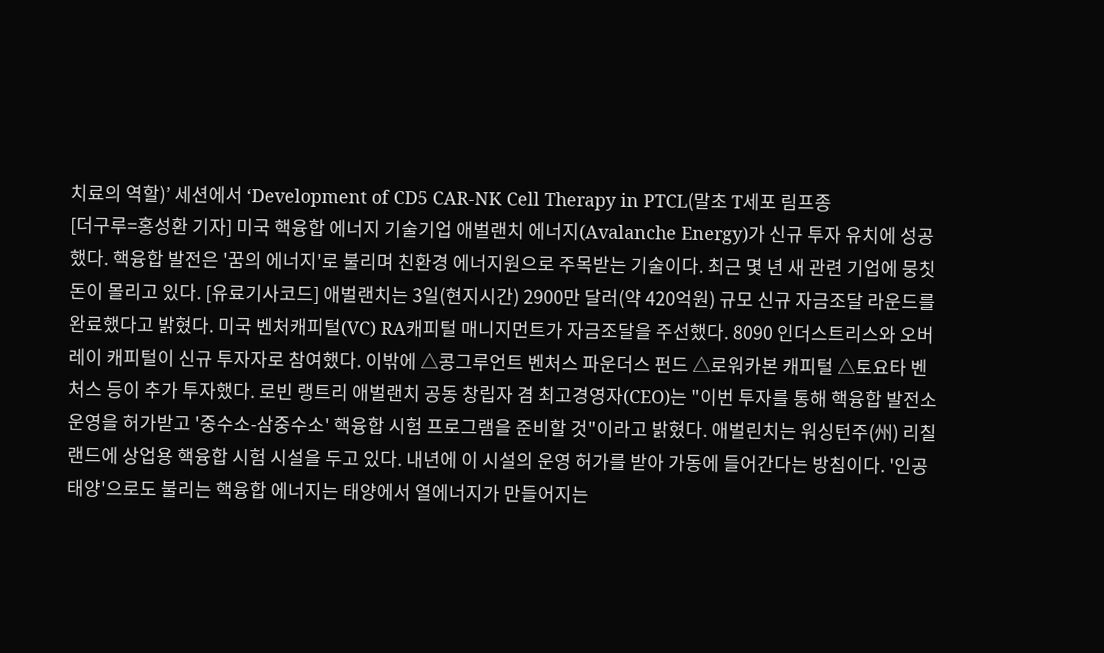치료의 역할)’ 세션에서 ‘Development of CD5 CAR-NK Cell Therapy in PTCL(말초 T세포 림프종
[더구루=홍성환 기자] 미국 핵융합 에너지 기술기업 애벌랜치 에너지(Avalanche Energy)가 신규 투자 유치에 성공했다. 핵융합 발전은 '꿈의 에너지'로 불리며 친환경 에너지원으로 주목받는 기술이다. 최근 몇 년 새 관련 기업에 뭉칫돈이 몰리고 있다. [유료기사코드] 애벌랜치는 3일(현지시간) 2900만 달러(약 420억원) 규모 신규 자금조달 라운드를 완료했다고 밝혔다. 미국 벤처캐피털(VC) RA캐피털 매니지먼트가 자금조달을 주선했다. 8090 인더스트리스와 오버레이 캐피털이 신규 투자자로 참여했다. 이밖에 △콩그루언트 벤처스 파운더스 펀드 △로워카본 캐피털 △토요타 벤처스 등이 추가 투자했다. 로빈 랭트리 애벌랜치 공동 창립자 겸 최고경영자(CEO)는 "이번 투자를 통해 핵융합 발전소 운영을 허가받고 '중수소-삼중수소' 핵융합 시험 프로그램을 준비할 것"이라고 밝혔다. 애벌린치는 워싱턴주(州) 리칠랜드에 상업용 핵융합 시험 시설을 두고 있다. 내년에 이 시설의 운영 허가를 받아 가동에 들어간다는 방침이다. '인공태양'으로도 불리는 핵융합 에너지는 태양에서 열에너지가 만들어지는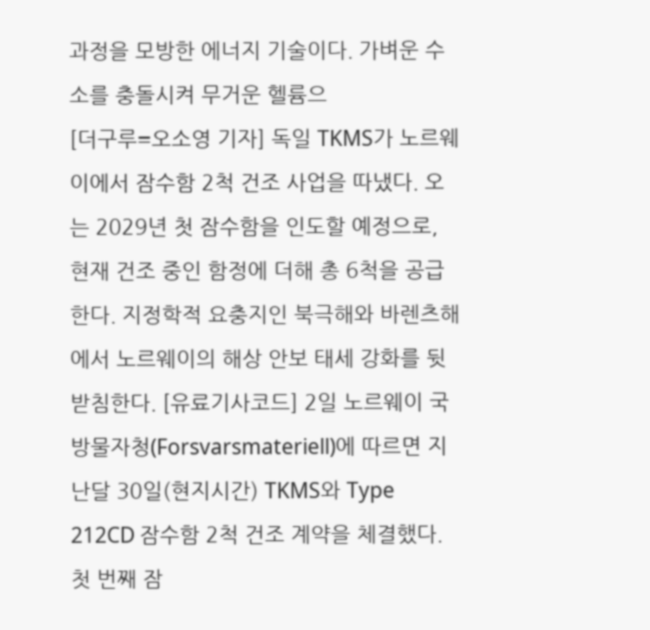과정을 모방한 에너지 기술이다. 가벼운 수소를 충돌시켜 무거운 헬륨으
[더구루=오소영 기자] 독일 TKMS가 노르웨이에서 잠수함 2척 건조 사업을 따냈다. 오는 2029년 첫 잠수함을 인도할 예정으로, 현재 건조 중인 함정에 더해 총 6척을 공급한다. 지정학적 요충지인 북극해와 바렌츠해에서 노르웨이의 해상 안보 태세 강화를 뒷받침한다. [유료기사코드] 2일 노르웨이 국방물자청(Forsvarsmateriell)에 따르면 지난달 30일(현지시간) TKMS와 Type 212CD 잠수함 2척 건조 계약을 체결했다. 첫 번째 잠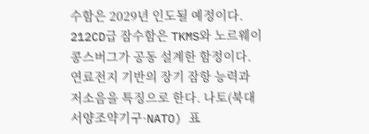수함은 2029년 인도될 예정이다. 212CD급 잠수함은 TKMS와 노르웨이 콩스버그가 공동 설계한 함정이다. 연료전지 기반의 장기 잠항 능력과 저소음을 특징으로 한다. 나토(북대서양조약기구·NATO) 표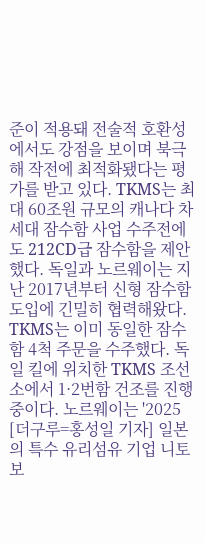준이 적용돼 전술적 호환성에서도 강점을 보이며 북극해 작전에 최적화됐다는 평가를 받고 있다. TKMS는 최대 60조원 규모의 캐나다 차세대 잠수함 사업 수주전에도 212CD급 잠수함을 제안했다. 독일과 노르웨이는 지난 2017년부터 신형 잠수함 도입에 긴밀히 협력해왔다. TKMS는 이미 동일한 잠수함 4척 주문을 수주했다. 독일 킬에 위치한 TKMS 조선소에서 1·2번함 건조를 진행 중이다. 노르웨이는 '2025
[더구루=홍성일 기자] 일본의 특수 유리섬유 기업 니토보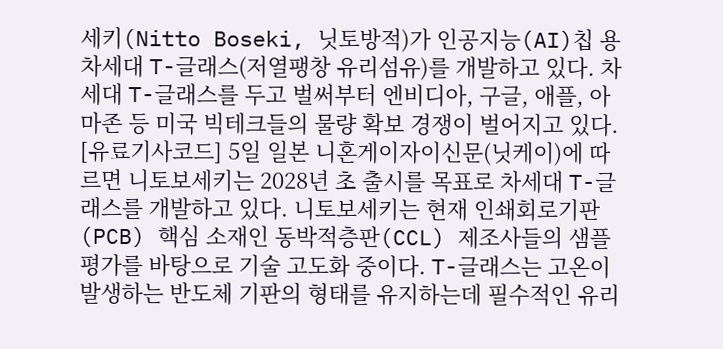세키(Nitto Boseki, 닛토방적)가 인공지능(AI)칩 용 차세대 T-글래스(저열팽창 유리섬유)를 개발하고 있다. 차세대 T-글래스를 두고 벌써부터 엔비디아, 구글, 애플, 아마존 등 미국 빅테크들의 물량 확보 경쟁이 벌어지고 있다. [유료기사코드] 5일 일본 니혼게이자이신문(닛케이)에 따르면 니토보세키는 2028년 초 출시를 목표로 차세대 T-글래스를 개발하고 있다. 니토보세키는 현재 인쇄회로기판(PCB) 핵심 소재인 동박적층판(CCL) 제조사들의 샘플 평가를 바탕으로 기술 고도화 중이다. T-글래스는 고온이 발생하는 반도체 기판의 형태를 유지하는데 필수적인 유리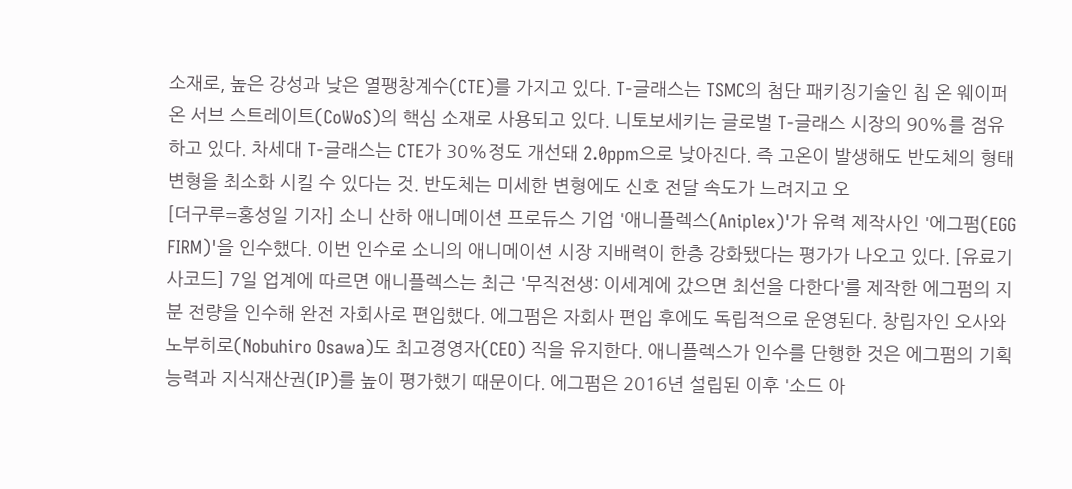소재로, 높은 강성과 낮은 열팽창계수(CTE)를 가지고 있다. T-글래스는 TSMC의 첨단 패키징기술인 칩 온 웨이퍼 온 서브 스트레이트(CoWoS)의 핵심 소재로 사용되고 있다. 니토보세키는 글로벌 T-글래스 시장의 90%를 점유하고 있다. 차세대 T-글래스는 CTE가 30%정도 개선돼 2.0ppm으로 낮아진다. 즉 고온이 발생해도 반도체의 형태 변형을 최소화 시킬 수 있다는 것. 반도체는 미세한 변형에도 신호 전달 속도가 느려지고 오
[더구루=홍성일 기자] 소니 산하 애니메이션 프로듀스 기업 '애니플렉스(Aniplex)'가 유력 제작사인 '에그펌(EGG FIRM)'을 인수했다. 이번 인수로 소니의 애니메이션 시장 지배력이 한층 강화됐다는 평가가 나오고 있다. [유료기사코드] 7일 업계에 따르면 애니플렉스는 최근 '무직전생: 이세계에 갔으면 최선을 다한다'를 제작한 에그펌의 지분 전량을 인수해 완전 자회사로 편입했다. 에그펌은 자회사 편입 후에도 독립적으로 운영된다. 창립자인 오사와 노부히로(Nobuhiro Osawa)도 최고경영자(CEO) 직을 유지한다. 애니플렉스가 인수를 단행한 것은 에그펌의 기획 능력과 지식재산권(IP)를 높이 평가했기 때문이다. 에그펌은 2016년 설립된 이후 '소드 아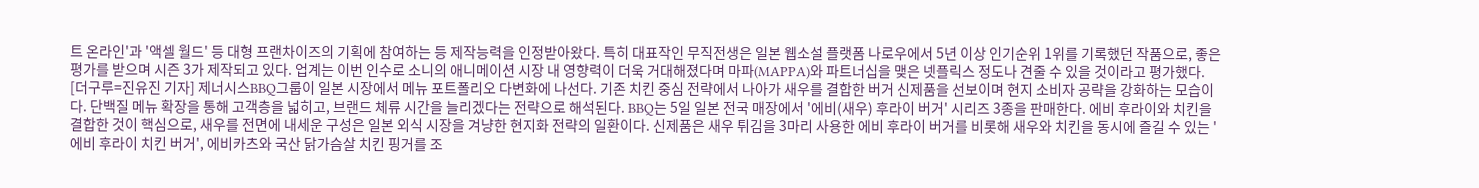트 온라인'과 '액셀 월드' 등 대형 프랜차이즈의 기획에 참여하는 등 제작능력을 인정받아왔다. 특히 대표작인 무직전생은 일본 웹소설 플랫폼 나로우에서 5년 이상 인기순위 1위를 기록했던 작품으로, 좋은 평가를 받으며 시즌 3가 제작되고 있다. 업계는 이번 인수로 소니의 애니메이션 시장 내 영향력이 더욱 거대해졌다며 마파(MAPPA)와 파트너십을 맺은 넷플릭스 정도나 견줄 수 있을 것이라고 평가했다.
[더구루=진유진 기자] 제너시스BBQ그룹이 일본 시장에서 메뉴 포트폴리오 다변화에 나선다. 기존 치킨 중심 전략에서 나아가 새우를 결합한 버거 신제품을 선보이며 현지 소비자 공략을 강화하는 모습이다. 단백질 메뉴 확장을 통해 고객층을 넓히고, 브랜드 체류 시간을 늘리겠다는 전략으로 해석된다. BBQ는 5일 일본 전국 매장에서 '에비(새우) 후라이 버거' 시리즈 3종을 판매한다. 에비 후라이와 치킨을 결합한 것이 핵심으로, 새우를 전면에 내세운 구성은 일본 외식 시장을 겨냥한 현지화 전략의 일환이다. 신제품은 새우 튀김을 3마리 사용한 에비 후라이 버거를 비롯해 새우와 치킨을 동시에 즐길 수 있는 '에비 후라이 치킨 버거', 에비카츠와 국산 닭가슴살 치킨 핑거를 조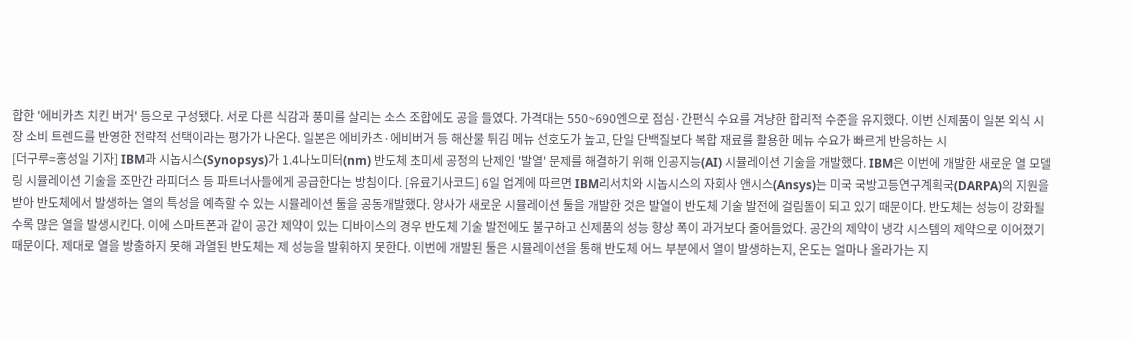합한 '에비카츠 치킨 버거' 등으로 구성됐다. 서로 다른 식감과 풍미를 살리는 소스 조합에도 공을 들였다. 가격대는 550~690엔으로 점심·간편식 수요를 겨냥한 합리적 수준을 유지했다. 이번 신제품이 일본 외식 시장 소비 트렌드를 반영한 전략적 선택이라는 평가가 나온다. 일본은 에비카츠·에비버거 등 해산물 튀김 메뉴 선호도가 높고, 단일 단백질보다 복합 재료를 활용한 메뉴 수요가 빠르게 반응하는 시
[더구루=홍성일 기자] IBM과 시놉시스(Synopsys)가 1.4나노미터(nm) 반도체 초미세 공정의 난제인 '발열' 문제를 해결하기 위해 인공지능(AI) 시뮬레이션 기술을 개발했다. IBM은 이번에 개발한 새로운 열 모델링 시뮬레이션 기술을 조만간 라피더스 등 파트너사들에게 공급한다는 방침이다. [유료기사코드] 6일 업계에 따르면 IBM리서치와 시놉시스의 자회사 앤시스(Ansys)는 미국 국방고등연구계획국(DARPA)의 지원을 받아 반도체에서 발생하는 열의 특성을 예측할 수 있는 시뮬레이션 툴을 공동개발했다. 양사가 새로운 시뮬레이션 툴을 개발한 것은 발열이 반도체 기술 발전에 걸림돌이 되고 있기 때문이다. 반도체는 성능이 강화될수록 많은 열을 발생시킨다. 이에 스마트폰과 같이 공간 제약이 있는 디바이스의 경우 반도체 기술 발전에도 불구하고 신제품의 성능 향상 폭이 과거보다 줄어들었다. 공간의 제약이 냉각 시스템의 제약으로 이어졌기 때문이다. 제대로 열을 방출하지 못해 과열된 반도체는 제 성능을 발휘하지 못한다. 이번에 개발된 툴은 시뮬레이션을 통해 반도체 어느 부분에서 열이 발생하는지, 온도는 얼마나 올라가는 지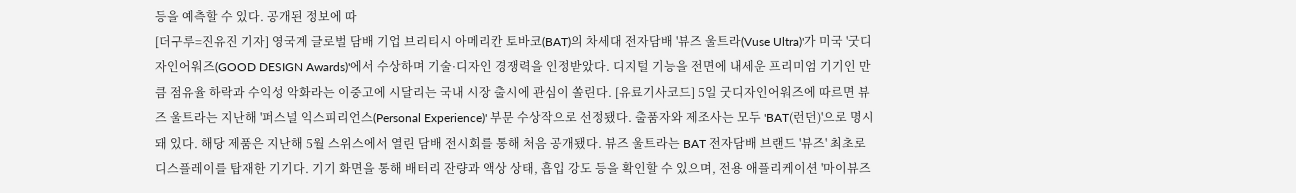등을 예측할 수 있다. 공개된 정보에 따
[더구루=진유진 기자] 영국계 글로벌 담배 기업 브리티시 아메리칸 토바코(BAT)의 차세대 전자담배 '뷰즈 울트라(Vuse Ultra)'가 미국 '굿디자인어워즈(GOOD DESIGN Awards)'에서 수상하며 기술·디자인 경쟁력을 인정받았다. 디지털 기능을 전면에 내세운 프리미엄 기기인 만큼 점유율 하락과 수익성 악화라는 이중고에 시달리는 국내 시장 출시에 관심이 쏠린다. [유료기사코드] 5일 굿디자인어워즈에 따르면 뷰즈 울트라는 지난해 '퍼스널 익스피리언스(Personal Experience)' 부문 수상작으로 선정됐다. 출품자와 제조사는 모두 'BAT(런던)'으로 명시돼 있다. 해당 제품은 지난해 5월 스위스에서 열린 담배 전시회를 통해 처음 공개됐다. 뷰즈 울트라는 BAT 전자담배 브랜드 '뷰즈' 최초로 디스플레이를 탑재한 기기다. 기기 화면을 통해 배터리 잔량과 액상 상태, 흡입 강도 등을 확인할 수 있으며, 전용 애플리케이션 '마이뷰즈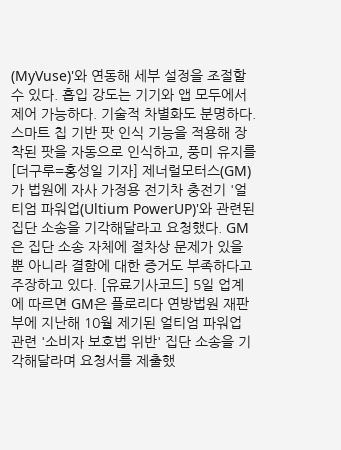(MyVuse)'와 연동해 세부 설정을 조절할 수 있다. 흡입 강도는 기기와 앱 모두에서 제어 가능하다. 기술적 차별화도 분명하다. 스마트 칩 기반 팟 인식 기능을 적용해 장착된 팟을 자동으로 인식하고, 풍미 유지를
[더구루=홍성일 기자] 제너럴모터스(GM)가 법원에 자사 가정용 전기차 충전기 '얼티엄 파워업(Ultium PowerUP)'와 관련된 집단 소송을 기각해달라고 요청했다. GM은 집단 소송 자체에 절차상 문제가 있을 뿐 아니라 결함에 대한 증거도 부족하다고 주장하고 있다. [유료기사코드] 5일 업계에 따르면 GM은 플로리다 연방법원 재판부에 지난해 10월 제기된 얼티엄 파워업 관련 '소비자 보호법 위반' 집단 소송을 기각해달라며 요청서를 제출했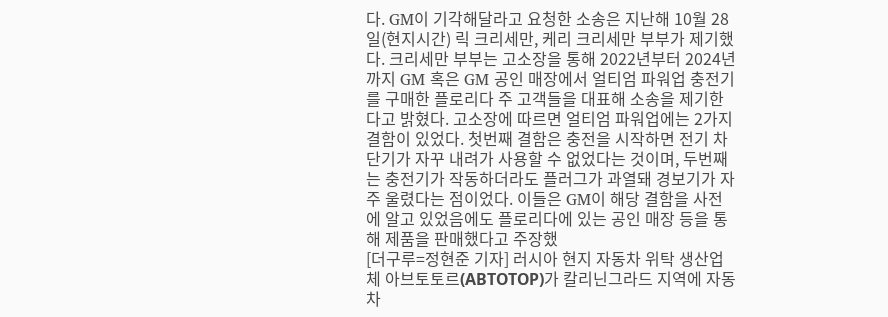다. GM이 기각해달라고 요청한 소송은 지난해 10월 28일(현지시간) 릭 크리세만, 케리 크리세만 부부가 제기했다. 크리세만 부부는 고소장을 통해 2022년부터 2024년까지 GM 혹은 GM 공인 매장에서 얼티엄 파워업 충전기를 구매한 플로리다 주 고객들을 대표해 소송을 제기한다고 밝혔다. 고소장에 따르면 얼티엄 파워업에는 2가지 결함이 있었다. 첫번째 결함은 충전을 시작하면 전기 차단기가 자꾸 내려가 사용할 수 없었다는 것이며, 두번째는 충전기가 작동하더라도 플러그가 과열돼 경보기가 자주 울렸다는 점이었다. 이들은 GM이 해당 결함을 사전에 알고 있었음에도 플로리다에 있는 공인 매장 등을 통해 제품을 판매했다고 주장했
[더구루=정현준 기자] 러시아 현지 자동차 위탁 생산업체 아브토토르(АВТОТОР)가 칼리닌그라드 지역에 자동차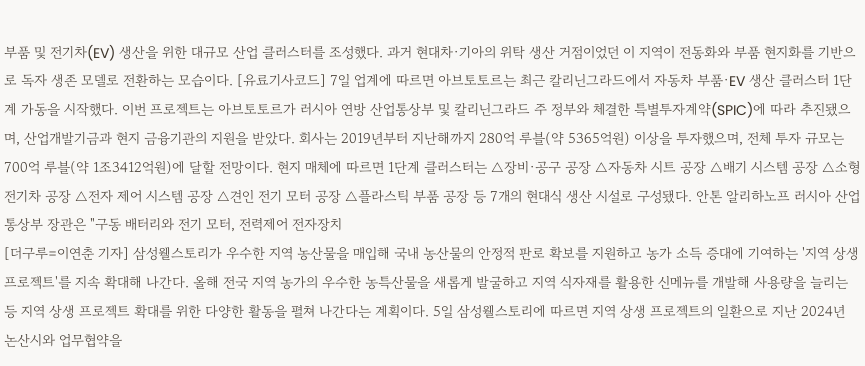부품 및 전기차(EV) 생산을 위한 대규모 산업 클러스터를 조성했다. 과거 현대차·기아의 위탁 생산 거점이었던 이 지역이 전동화와 부품 현지화를 기반으로 독자 생존 모델로 전환하는 모습이다. [유료기사코드] 7일 업계에 따르면 아브토토르는 최근 칼리닌그라드에서 자동차 부품·EV 생산 클러스터 1단계 가동을 시작했다. 이번 프로젝트는 아브토토르가 러시아 연방 산업통상부 및 칼리닌그라드 주 정부와 체결한 특별투자계약(SPIC)에 따라 추진됐으며, 산업개발기금과 현지 금융기관의 지원을 받았다. 회사는 2019년부터 지난해까지 280억 루블(약 5365억원) 이상을 투자했으며, 전체 투자 규모는 700억 루블(약 1조3412억원)에 달할 전망이다. 현지 매체에 따르면 1단계 클러스터는 △장비·공구 공장 △자동차 시트 공장 △배기 시스템 공장 △소형 전기차 공장 △전자 제어 시스템 공장 △견인 전기 모터 공장 △플라스틱 부품 공장 등 7개의 현대식 생산 시설로 구성됐다. 안톤 알리하노프 러시아 산업통상부 장관은 "구동 배터리와 전기 모터, 전력제어 전자장치
[더구루=이연춘 기자] 삼성웰스토리가 우수한 지역 농산물을 매입해 국내 농산물의 안정적 판로 확보를 지원하고 농가 소득 증대에 기여하는 '지역 상생 프로젝트'를 지속 확대해 나간다. 올해 전국 지역 농가의 우수한 농특산물을 새롭게 발굴하고 지역 식자재를 활용한 신메뉴를 개발해 사용량을 늘리는 등 지역 상생 프로젝트 확대를 위한 다양한 활동을 펼쳐 나간다는 계획이다. 5일 삼성웰스토리에 따르면 지역 상생 프로젝트의 일환으로 지난 2024년 논산시와 업무협약을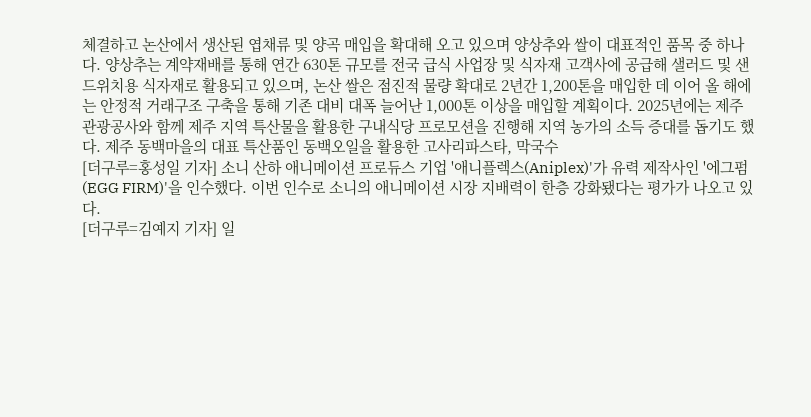체결하고 논산에서 생산된 엽채류 및 양곡 매입을 확대해 오고 있으며 양상추와 쌀이 대표적인 품목 중 하나다. 양상추는 계약재배를 통해 연간 630톤 규모를 전국 급식 사업장 및 식자재 고객사에 공급해 샐러드 및 샌드위치용 식자재로 활용되고 있으며, 논산 쌀은 점진적 물량 확대로 2년간 1,200톤을 매입한 데 이어 올 해에는 안정적 거래구조 구축을 통해 기존 대비 대폭 늘어난 1,000톤 이상을 매입할 계획이다. 2025년에는 제주관광공사와 함께 제주 지역 특산물을 활용한 구내식당 프로모션을 진행해 지역 농가의 소득 증대를 돕기도 했다. 제주 동백마을의 대표 특산품인 동백오일을 활용한 고사리파스타, 막국수
[더구루=홍성일 기자] 소니 산하 애니메이션 프로듀스 기업 '애니플렉스(Aniplex)'가 유력 제작사인 '에그펌(EGG FIRM)'을 인수했다. 이번 인수로 소니의 애니메이션 시장 지배력이 한층 강화됐다는 평가가 나오고 있다.
[더구루=김예지 기자] 일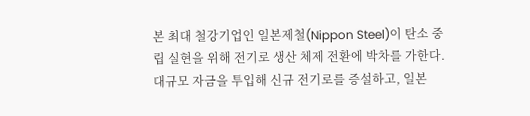본 최대 철강기업인 일본제철(Nippon Steel)이 탄소 중립 실현을 위해 전기로 생산 체제 전환에 박차를 가한다. 대규모 자금을 투입해 신규 전기로를 증설하고, 일본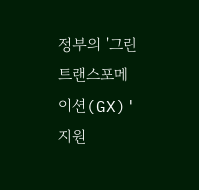정부의 '그린 트랜스포메이션(GX)' 지원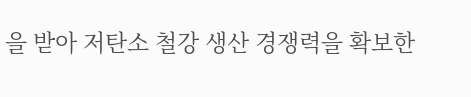을 받아 저탄소 철강 생산 경쟁력을 확보한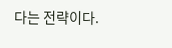다는 전략이다.